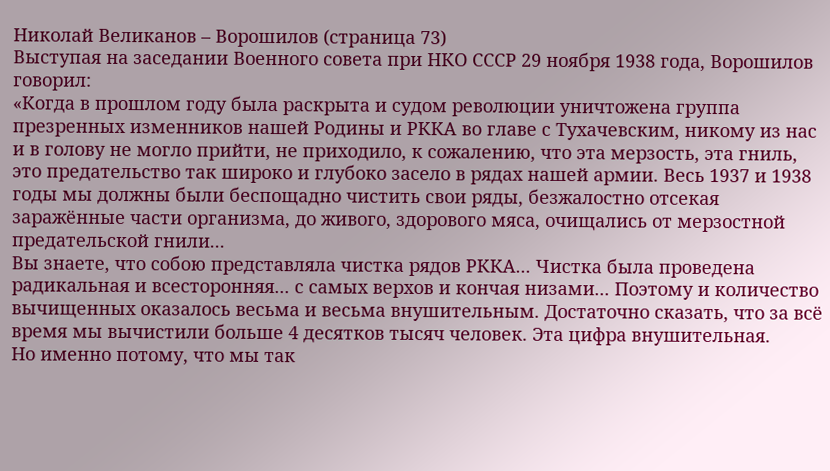Николай Великанов – Ворошилов (страница 73)
Выступая на заседании Военного совета при НКО СССР 29 ноября 1938 года, Ворошилов говорил:
«Когда в прошлом году была раскрыта и судом революции уничтожена группа презренных изменников нашей Родины и РККА во главе с Тухачевским, никому из нас и в голову не могло прийти, не приходило, к сожалению, что эта мерзость, эта гниль, это предательство так широко и глубоко засело в рядах нашей армии. Весь 1937 и 1938 годы мы должны были беспощадно чистить свои ряды, безжалостно отсекая заражённые части организма, до живого, здорового мяса, очищались от мерзостной предательской гнили...
Вы знаете, что собою представляла чистка рядов РККА... Чистка была проведена радикальная и всесторонняя... с самых верхов и кончая низами... Поэтому и количество вычищенных оказалось весьма и весьма внушительным. Достаточно сказать, что за всё время мы вычистили больше 4 десятков тысяч человек. Эта цифра внушительная.
Но именно потому, что мы так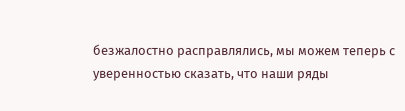безжалостно расправлялись, мы можем теперь с уверенностью сказать, что наши ряды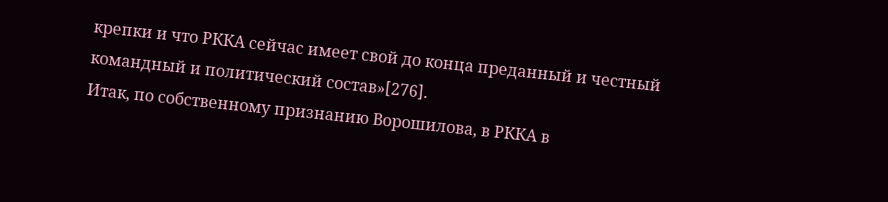крепки и что РККА сейчас имеет свой до конца преданный и честный командный и политический состав»[276].
Итак, по собственному признанию Ворошилова, в РККА в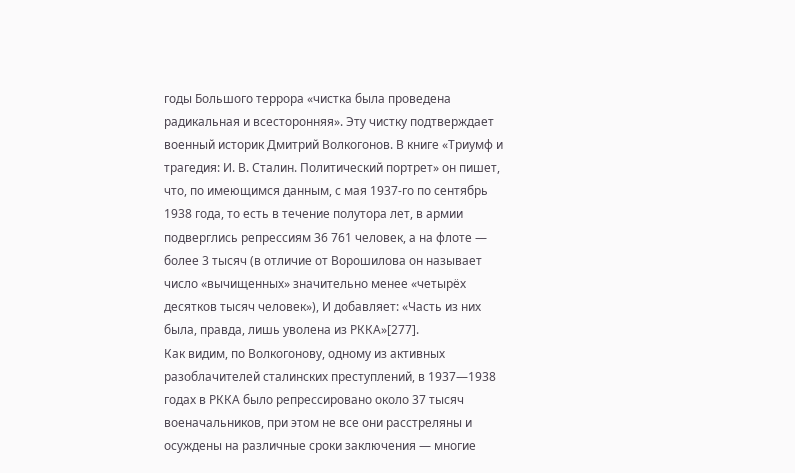годы Большого террора «чистка была проведена радикальная и всесторонняя». Эту чистку подтверждает военный историк Дмитрий Волкогонов. В книге «Триумф и трагедия: И. В. Сталин. Политический портрет» он пишет, что, по имеющимся данным, с мая 1937-го по сентябрь 1938 года, то есть в течение полутора лет, в армии подверглись репрессиям 36 761 человек, а на флоте — более 3 тысяч (в отличие от Ворошилова он называет число «вычищенных» значительно менее «четырёх десятков тысяч человек»), И добавляет: «Часть из них была, правда, лишь уволена из РККА»[277].
Как видим, по Волкогонову, одному из активных разоблачителей сталинских преступлений, в 1937—1938 годах в РККА было репрессировано около 37 тысяч военачальников, при этом не все они расстреляны и осуждены на различные сроки заключения — многие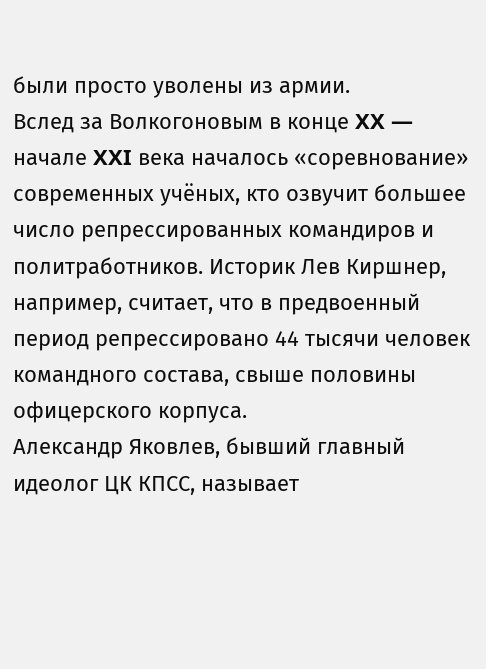были просто уволены из армии.
Вслед за Волкогоновым в конце XX — начале XXI века началось «соревнование» современных учёных, кто озвучит большее число репрессированных командиров и политработников. Историк Лев Киршнер, например, считает, что в предвоенный период репрессировано 44 тысячи человек командного состава, свыше половины офицерского корпуса.
Александр Яковлев, бывший главный идеолог ЦК КПСС, называет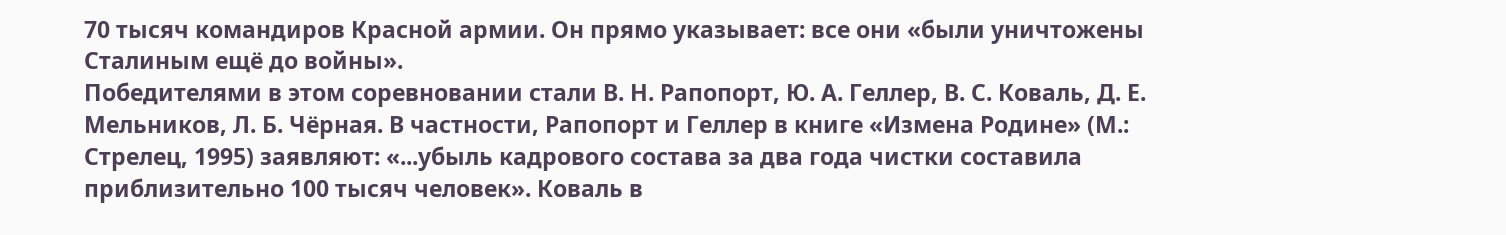70 тысяч командиров Красной армии. Он прямо указывает: все они «были уничтожены Сталиным ещё до войны».
Победителями в этом соревновании стали В. Н. Рапопорт, Ю. А. Геллер, В. С. Коваль, Д. Е. Мельников, Л. Б. Чёрная. В частности, Рапопорт и Геллер в книге «Измена Родине» (М.: Стрелец, 1995) заявляют: «...убыль кадрового состава за два года чистки составила приблизительно 100 тысяч человек». Коваль в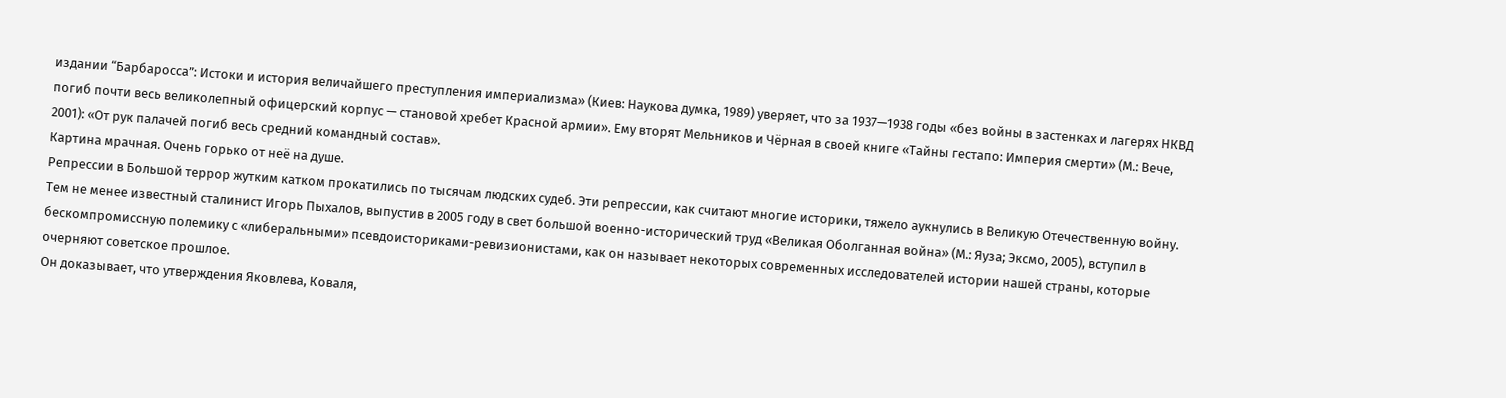издании “Барбаросса”: Истоки и история величайшего преступления империализма» (Киев: Наукова думка, 1989) уверяет, что за 1937—1938 годы «без войны в застенках и лагерях НКВД погиб почти весь великолепный офицерский корпус — становой хребет Красной армии». Ему вторят Мельников и Чёрная в своей книге «Тайны гестапо: Империя смерти» (М.: Вече, 2001): «От рук палачей погиб весь средний командный состав».
Картина мрачная. Очень горько от неё на душе.
Репрессии в Большой террор жутким катком прокатились по тысячам людских судеб. Эти репрессии, как считают многие историки, тяжело аукнулись в Великую Отечественную войну.
Тем не менее известный сталинист Игорь Пыхалов, выпустив в 2005 году в свет большой военно-исторический труд «Великая Оболганная война» (М.: Яуза; Эксмо, 2005), вступил в бескомпромиссную полемику с «либеральными» псевдоисториками-ревизионистами, как он называет некоторых современных исследователей истории нашей страны, которые очерняют советское прошлое.
Он доказывает, что утверждения Яковлева, Коваля,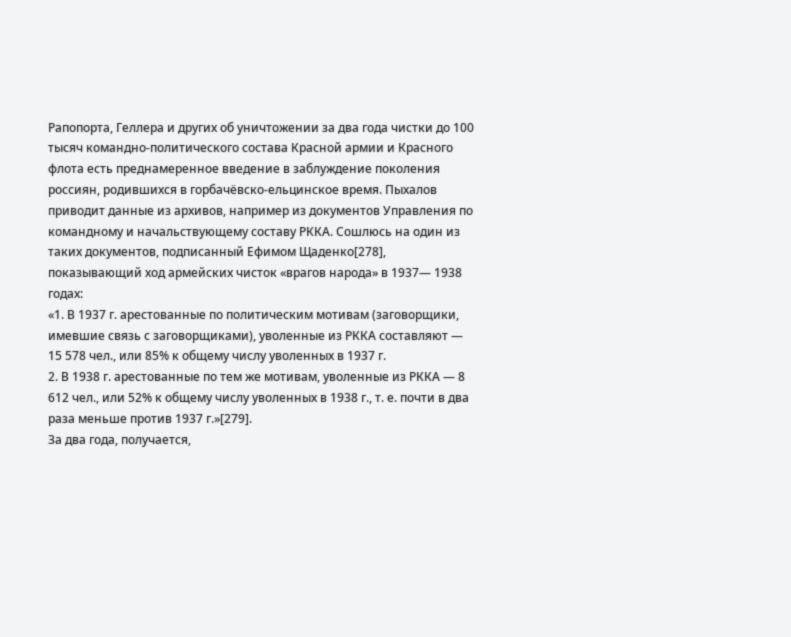Рапопорта, Геллера и других об уничтожении за два года чистки до 100 тысяч командно-политического состава Красной армии и Красного флота есть преднамеренное введение в заблуждение поколения россиян, родившихся в горбачёвско-ельцинское время. Пыхалов приводит данные из архивов, например из документов Управления по командному и начальствующему составу РККА. Сошлюсь на один из таких документов, подписанный Ефимом Щаденко[278], показывающий ход армейских чисток «врагов народа» в 1937— 1938 годах:
«1. В 1937 г. арестованные по политическим мотивам (заговорщики, имевшие связь с заговорщиками), уволенные из РККА составляют — 15 578 чел., или 85% к общему числу уволенных в 1937 г.
2. В 1938 г. арестованные по тем же мотивам, уволенные из РККА — 8 612 чел., или 52% к общему числу уволенных в 1938 г., т. е. почти в два раза меньше против 1937 г.»[279].
За два года, получается,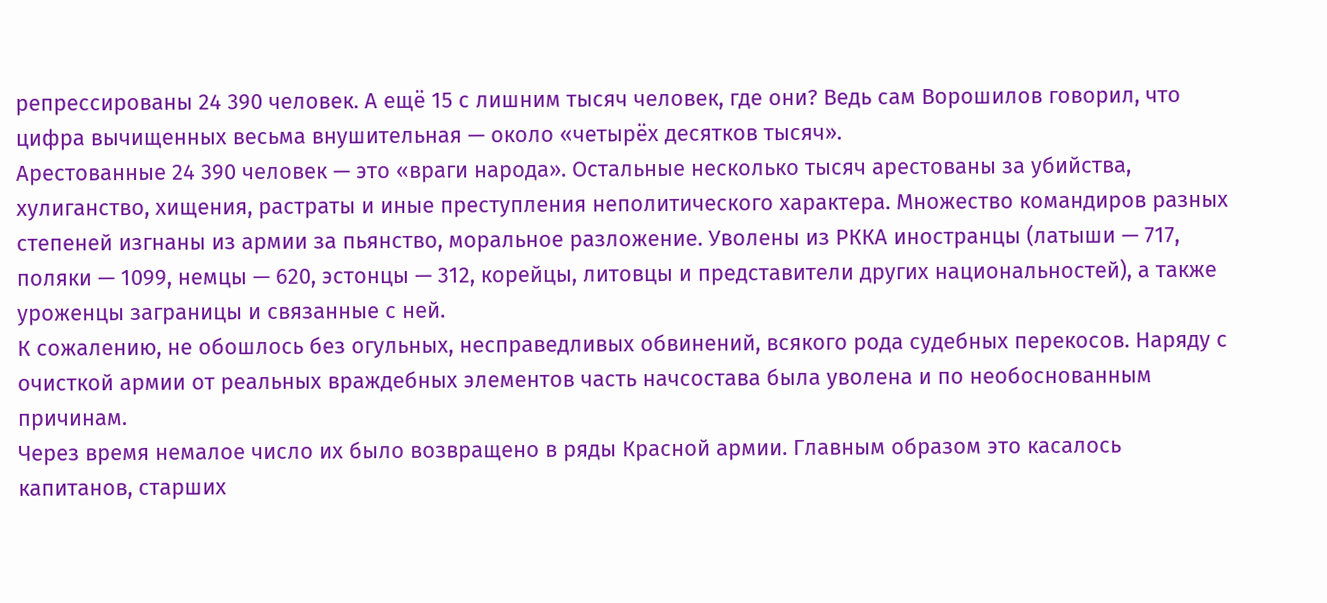репрессированы 24 390 человек. А ещё 15 с лишним тысяч человек, где они? Ведь сам Ворошилов говорил, что цифра вычищенных весьма внушительная — около «четырёх десятков тысяч».
Арестованные 24 390 человек — это «враги народа». Остальные несколько тысяч арестованы за убийства, хулиганство, хищения, растраты и иные преступления неполитического характера. Множество командиров разных степеней изгнаны из армии за пьянство, моральное разложение. Уволены из РККА иностранцы (латыши — 717, поляки — 1099, немцы — 620, эстонцы — 312, корейцы, литовцы и представители других национальностей), а также уроженцы заграницы и связанные с ней.
К сожалению, не обошлось без огульных, несправедливых обвинений, всякого рода судебных перекосов. Наряду с очисткой армии от реальных враждебных элементов часть начсостава была уволена и по необоснованным причинам.
Через время немалое число их было возвращено в ряды Красной армии. Главным образом это касалось капитанов, старших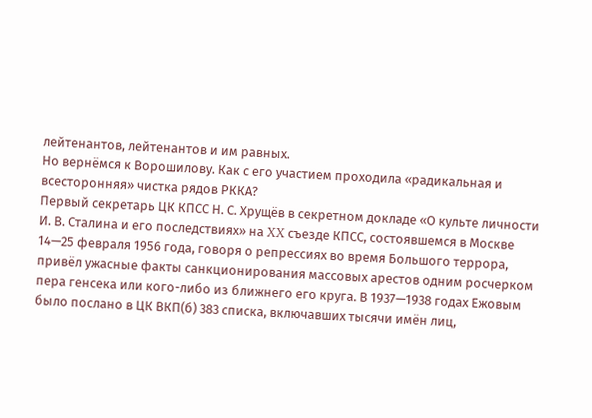лейтенантов, лейтенантов и им равных.
Но вернёмся к Ворошилову. Как с его участием проходила «радикальная и всесторонняя» чистка рядов РККА?
Первый секретарь ЦК КПСС Н. С. Хрущёв в секретном докладе «О культе личности И. В. Сталина и его последствиях» на XX съезде КПСС, состоявшемся в Москве 14—25 февраля 1956 года, говоря о репрессиях во время Большого террора, привёл ужасные факты санкционирования массовых арестов одним росчерком пера генсека или кого-либо из ближнего его круга. В 1937—1938 годах Ежовым было послано в ЦК ВКП(б) 383 списка, включавших тысячи имён лиц,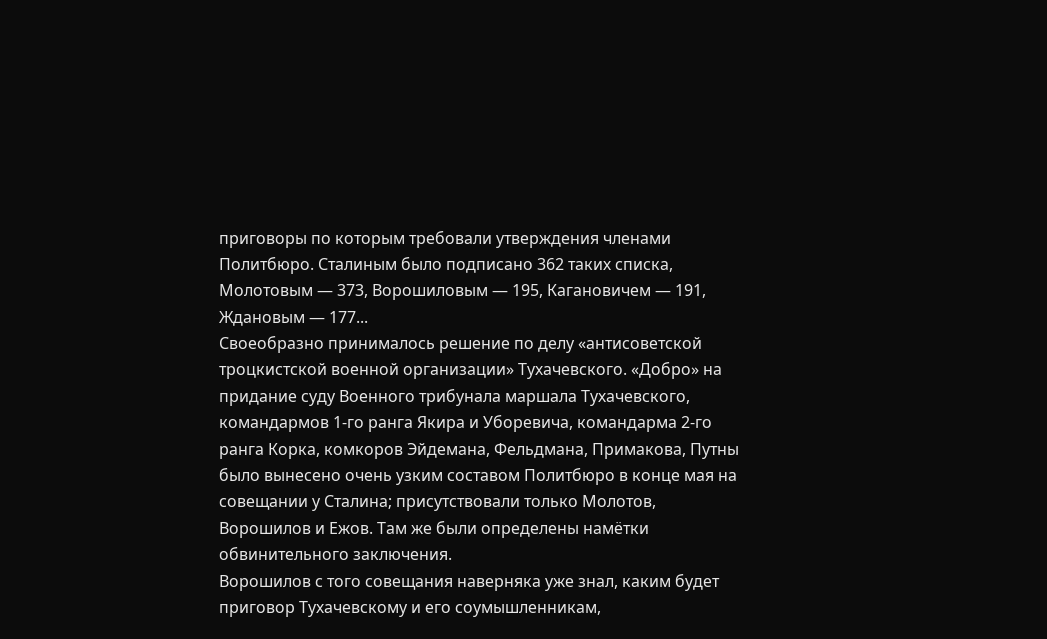приговоры по которым требовали утверждения членами Политбюро. Сталиным было подписано 362 таких списка, Молотовым — 373, Ворошиловым — 195, Кагановичем — 191, Ждановым — 177...
Своеобразно принималось решение по делу «антисоветской троцкистской военной организации» Тухачевского. «Добро» на придание суду Военного трибунала маршала Тухачевского, командармов 1-го ранга Якира и Уборевича, командарма 2-го ранга Корка, комкоров Эйдемана, Фельдмана, Примакова, Путны было вынесено очень узким составом Политбюро в конце мая на совещании у Сталина; присутствовали только Молотов, Ворошилов и Ежов. Там же были определены намётки обвинительного заключения.
Ворошилов с того совещания наверняка уже знал, каким будет приговор Тухачевскому и его соумышленникам,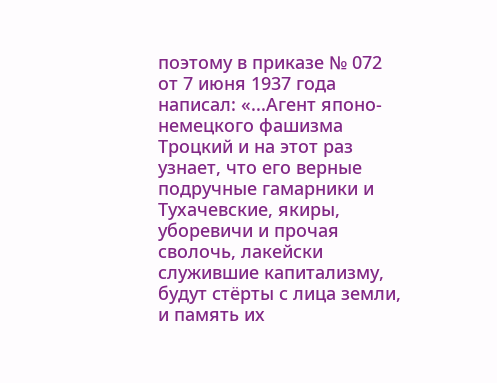поэтому в приказе № 072 от 7 июня 1937 года написал: «...Агент японо-немецкого фашизма Троцкий и на этот раз узнает, что его верные подручные гамарники и Тухачевские, якиры, уборевичи и прочая сволочь, лакейски служившие капитализму, будут стёрты с лица земли, и память их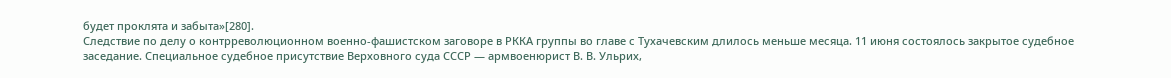будет проклята и забыта»[280].
Следствие по делу о контрреволюционном военно-фашистском заговоре в РККА группы во главе с Тухачевским длилось меньше месяца. 11 июня состоялось закрытое судебное заседание. Специальное судебное присутствие Верховного суда СССР — армвоенюрист В. В. Ульрих,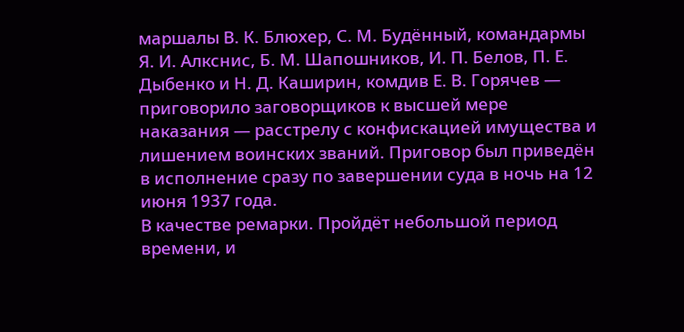маршалы В. К. Блюхер, С. М. Будённый, командармы Я. И. Алкснис, Б. М. Шапошников, И. П. Белов, П. Е. Дыбенко и Н. Д. Каширин, комдив Е. В. Горячев — приговорило заговорщиков к высшей мере наказания — расстрелу с конфискацией имущества и лишением воинских званий. Приговор был приведён в исполнение сразу по завершении суда в ночь на 12 июня 1937 года.
В качестве ремарки. Пройдёт небольшой период времени, и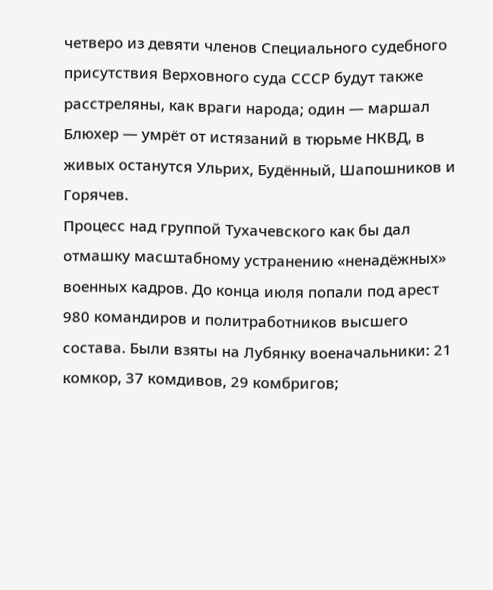четверо из девяти членов Специального судебного присутствия Верховного суда СССР будут также расстреляны, как враги народа; один — маршал Блюхер — умрёт от истязаний в тюрьме НКВД, в живых останутся Ульрих, Будённый, Шапошников и Горячев.
Процесс над группой Тухачевского как бы дал отмашку масштабному устранению «ненадёжных» военных кадров. До конца июля попали под арест 980 командиров и политработников высшего состава. Были взяты на Лубянку военачальники: 21 комкор, 37 комдивов, 29 комбригов;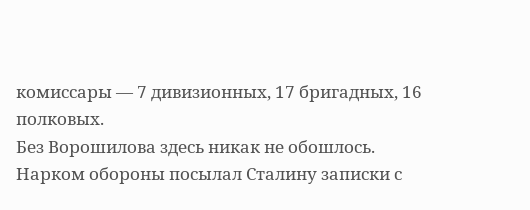комиссары — 7 дивизионных, 17 бригадных, 16 полковых.
Без Ворошилова здесь никак не обошлось.
Нарком обороны посылал Сталину записки с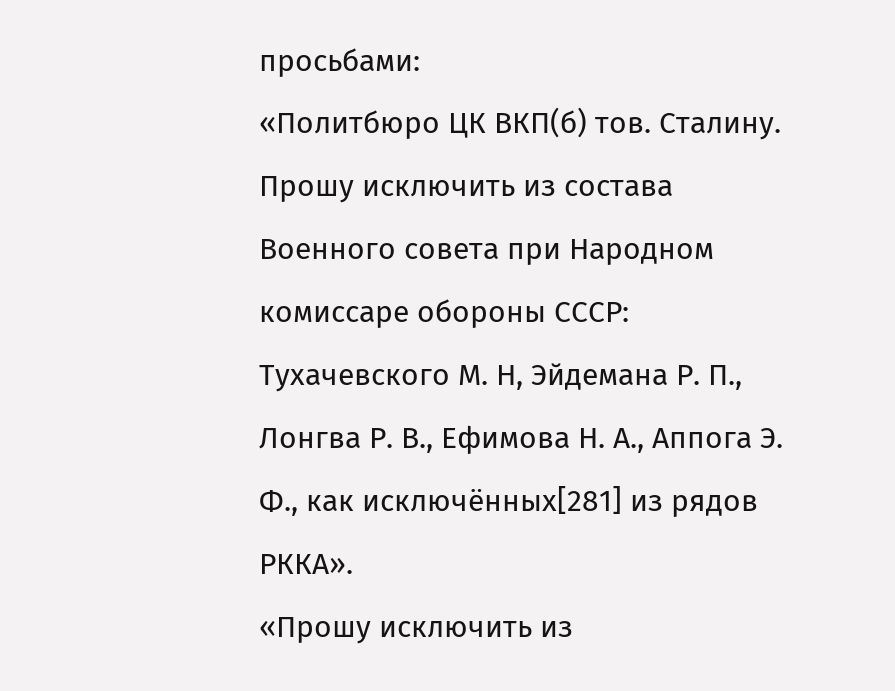просьбами:
«Политбюро ЦК ВКП(б) тов. Сталину.
Прошу исключить из состава Военного совета при Народном комиссаре обороны СССР: Тухачевского М. Н, Эйдемана Р. П., Лонгва Р. В., Ефимова Н. А., Аппога Э. Ф., как исключённых[281] из рядов РККА».
«Прошу исключить из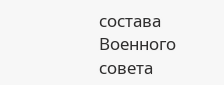состава Военного совета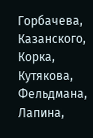Горбачева, Казанского, Корка, Кутякова, Фельдмана, Лапина,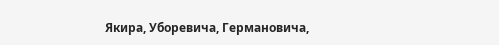Якира, Уборевича, Германовича,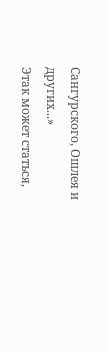Сангурского, Ошлея и других...»
Этак может статься,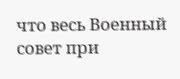что весь Военный совет при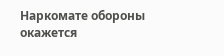Наркомате обороны окажется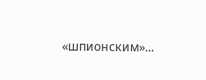«шпионским»...